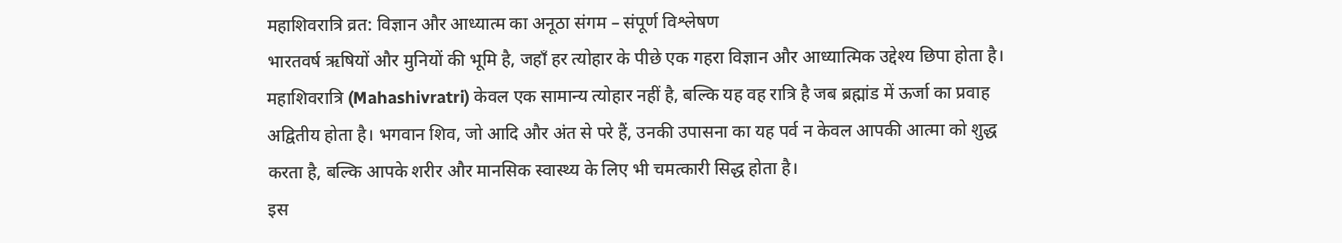महाशिवरात्रि व्रत: विज्ञान और आध्यात्म का अनूठा संगम – संपूर्ण विश्लेषण
भारतवर्ष ऋषियों और मुनियों की भूमि है, जहाँ हर त्योहार के पीछे एक गहरा विज्ञान और आध्यात्मिक उद्देश्य छिपा होता है। महाशिवरात्रि (Mahashivratri) केवल एक सामान्य त्योहार नहीं है, बल्कि यह वह रात्रि है जब ब्रह्मांड में ऊर्जा का प्रवाह अद्वितीय होता है। भगवान शिव, जो आदि और अंत से परे हैं, उनकी उपासना का यह पर्व न केवल आपकी आत्मा को शुद्ध करता है, बल्कि आपके शरीर और मानसिक स्वास्थ्य के लिए भी चमत्कारी सिद्ध होता है।
इस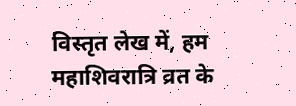विस्तृत लेख में, हम महाशिवरात्रि व्रत के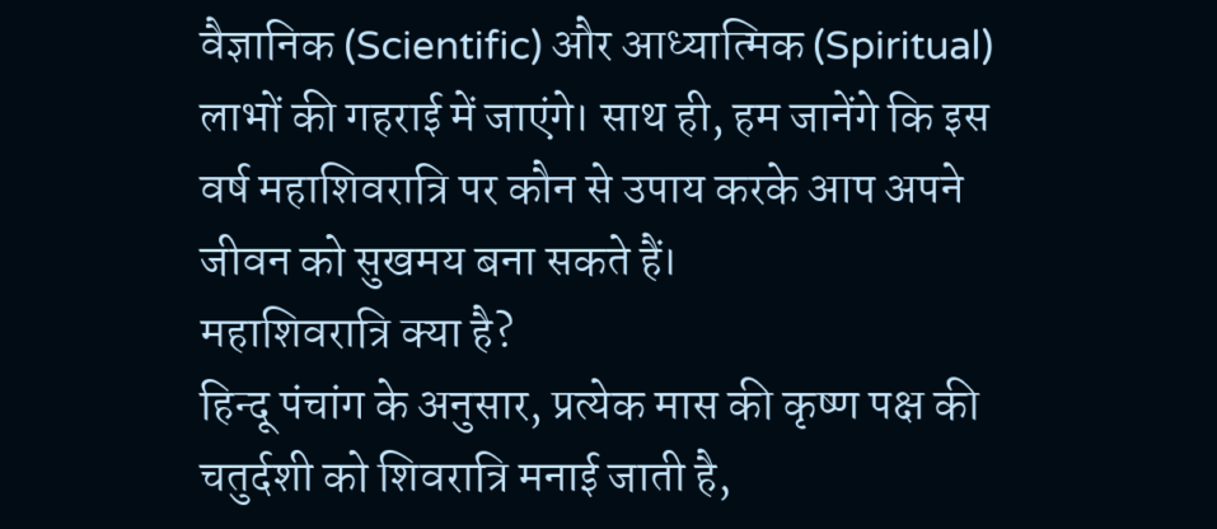वैज्ञानिक (Scientific) और आध्यात्मिक (Spiritual) लाभों की गहराई में जाएंगे। साथ ही, हम जानेंगे कि इस वर्ष महाशिवरात्रि पर कौन से उपाय करके आप अपने जीवन को सुखमय बना सकते हैं।
महाशिवरात्रि क्या है?
हिन्दू पंचांग के अनुसार, प्रत्येक मास की कृष्ण पक्ष की चतुर्दशी को शिवरात्रि मनाई जाती है,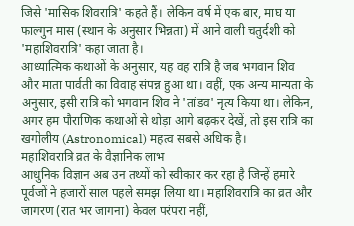जिसे 'मासिक शिवरात्रि' कहते हैं। लेकिन वर्ष में एक बार, माघ या फाल्गुन मास (स्थान के अनुसार भिन्नता) में आने वाली चतुर्दशी को 'महाशिवरात्रि' कहा जाता है।
आध्यात्मिक कथाओं के अनुसार, यह वह रात्रि है जब भगवान शिव और माता पार्वती का विवाह संपन्न हुआ था। वहीं, एक अन्य मान्यता के अनुसार, इसी रात्रि को भगवान शिव ने 'तांडव' नृत्य किया था। लेकिन, अगर हम पौराणिक कथाओं से थोड़ा आगे बढ़कर देखें, तो इस रात्रि का खगोलीय (Astronomical) महत्व सबसे अधिक है।
महाशिवरात्रि व्रत के वैज्ञानिक लाभ
आधुनिक विज्ञान अब उन तथ्यों को स्वीकार कर रहा है जिन्हें हमारे पूर्वजों ने हजारों साल पहले समझ लिया था। महाशिवरात्रि का व्रत और जागरण (रात भर जागना) केवल परंपरा नहीं,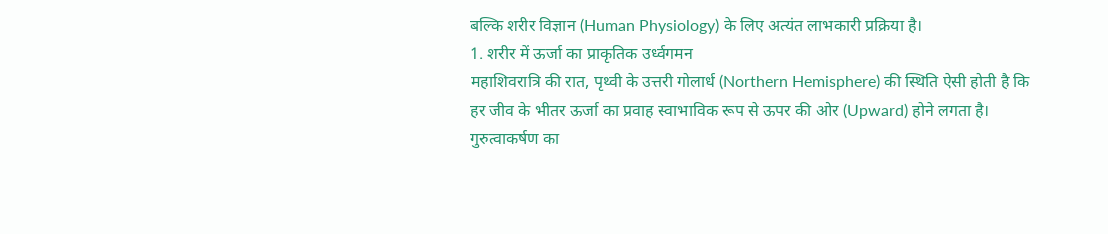बल्कि शरीर विज्ञान (Human Physiology) के लिए अत्यंत लाभकारी प्रक्रिया है।
1. शरीर में ऊर्जा का प्राकृतिक उर्ध्वगमन
महाशिवरात्रि की रात, पृथ्वी के उत्तरी गोलार्ध (Northern Hemisphere) की स्थिति ऐसी होती है कि हर जीव के भीतर ऊर्जा का प्रवाह स्वाभाविक रूप से ऊपर की ओर (Upward) होने लगता है।
गुरुत्वाकर्षण का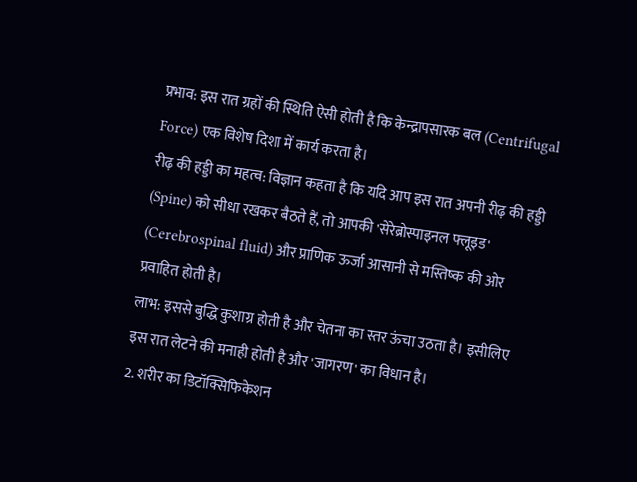प्रभाव: इस रात ग्रहों की स्थिति ऐसी होती है कि केन्द्रापसारक बल (Centrifugal Force) एक विशेष दिशा में कार्य करता है।
रीढ़ की हड्डी का महत्व: विज्ञान कहता है कि यदि आप इस रात अपनी रीढ़ की हड्डी (Spine) को सीधा रखकर बैठते हैं, तो आपकी 'सेरेब्रोस्पाइनल फ्लूइड' (Cerebrospinal fluid) और प्राणिक ऊर्जा आसानी से मस्तिष्क की ओर प्रवाहित होती है।
लाभ: इससे बुद्धि कुशाग्र होती है और चेतना का स्तर ऊंचा उठता है। इसीलिए इस रात लेटने की मनाही होती है और 'जागरण' का विधान है।
2. शरीर का डिटॉक्सिफिकेशन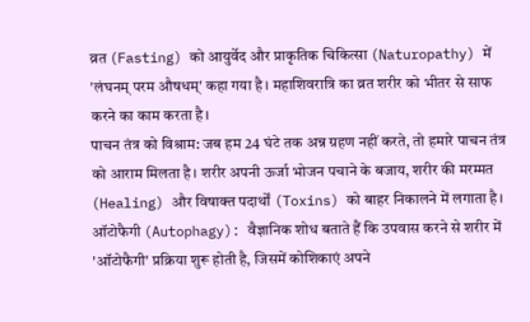व्रत (Fasting) को आयुर्वेद और प्राकृतिक चिकित्सा (Naturopathy) में 'लंघनम् परम औषधम्' कहा गया है। महाशिवरात्रि का व्रत शरीर को भीतर से साफ करने का काम करता है।
पाचन तंत्र को विश्राम: जब हम 24 घंटे तक अन्न ग्रहण नहीं करते, तो हमारे पाचन तंत्र को आराम मिलता है। शरीर अपनी ऊर्जा भोजन पचाने के बजाय, शरीर की मरम्मत (Healing) और विषाक्त पदार्थों (Toxins) को बाहर निकालने में लगाता है।
ऑटोफैगी (Autophagy): वैज्ञानिक शोध बताते हैं कि उपवास करने से शरीर में 'ऑटोफैगी' प्रक्रिया शुरू होती है, जिसमें कोशिकाएं अपने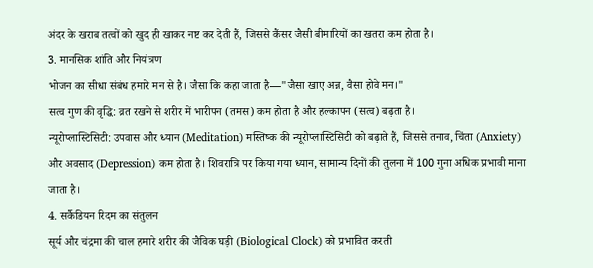अंदर के खराब तत्वों को खुद ही खाकर नष्ट कर देती हैं, जिससे कैंसर जैसी बीमारियों का खतरा कम होता है।
3. मानसिक शांति और नियंत्रण
भोजन का सीधा संबंध हमारे मन से है। जैसा कि कहा जाता है—"जैसा खाए अन्न, वैसा होवे मन।"
सत्व गुण की वृद्धि: व्रत रखने से शरीर में भारीपन (तमस) कम होता है और हल्कापन (सत्व) बढ़ता है।
न्यूरोप्लास्टिसिटी: उपवास और ध्यान (Meditation) मस्तिष्क की न्यूरोप्लास्टिसिटी को बढ़ाते हैं, जिससे तनाव, चिंता (Anxiety) और अवसाद (Depression) कम होता है। शिवरात्रि पर किया गया ध्यान, सामान्य दिनों की तुलना में 100 गुना अधिक प्रभावी माना जाता है।
4. सर्कैडियन रिदम का संतुलन
सूर्य और चंद्रमा की चाल हमारे शरीर की जैविक घड़ी (Biological Clock) को प्रभावित करती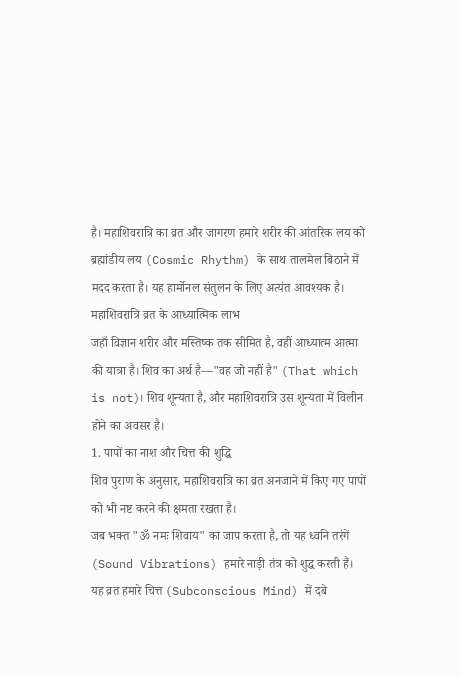है। महाशिवरात्रि का व्रत और जागरण हमारे शरीर की आंतरिक लय को ब्रह्मांडीय लय (Cosmic Rhythm) के साथ तालमेल बिठाने में मदद करता है। यह हार्मोनल संतुलन के लिए अत्यंत आवश्यक है।
महाशिवरात्रि व्रत के आध्यात्मिक लाभ
जहाँ विज्ञान शरीर और मस्तिष्क तक सीमित है, वहीं आध्यात्म आत्मा की यात्रा है। शिव का अर्थ है—"वह जो नहीं है" (That which is not)। शिव शून्यता है, और महाशिवरात्रि उस शून्यता में विलीन होने का अवसर है।
1. पापों का नाश और चित्त की शुद्धि
शिव पुराण के अनुसार, महाशिवरात्रि का व्रत अनजाने में किए गए पापों को भी नष्ट करने की क्षमता रखता है।
जब भक्त "ॐ नमः शिवाय" का जाप करता है, तो यह ध्वनि तरंगें (Sound Vibrations) हमारे नाड़ी तंत्र को शुद्ध करती हैं।
यह व्रत हमारे चित्त (Subconscious Mind) में दबे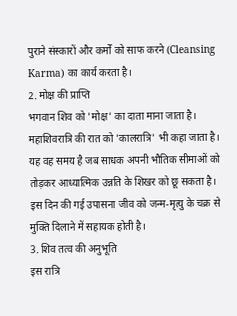पुराने संस्कारों और कर्मों को साफ करने (Cleansing Karma) का कार्य करता है।
2. मोक्ष की प्राप्ति
भगवान शिव को 'मोक्ष' का दाता माना जाता है। महाशिवरात्रि की रात को 'कालरात्रि' भी कहा जाता है। यह वह समय है जब साधक अपनी भौतिक सीमाओं को तोड़कर आध्यात्मिक उन्नति के शिखर को छू सकता है। इस दिन की गई उपासना जीव को जन्म-मृत्यु के चक्र से मुक्ति दिलाने में सहायक होती है।
3. शिव तत्व की अनुभूति
इस रात्रि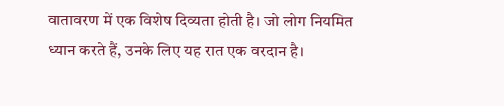वातावरण में एक विशेष दिव्यता होती है। जो लोग नियमित ध्यान करते हैं, उनके लिए यह रात एक वरदान है।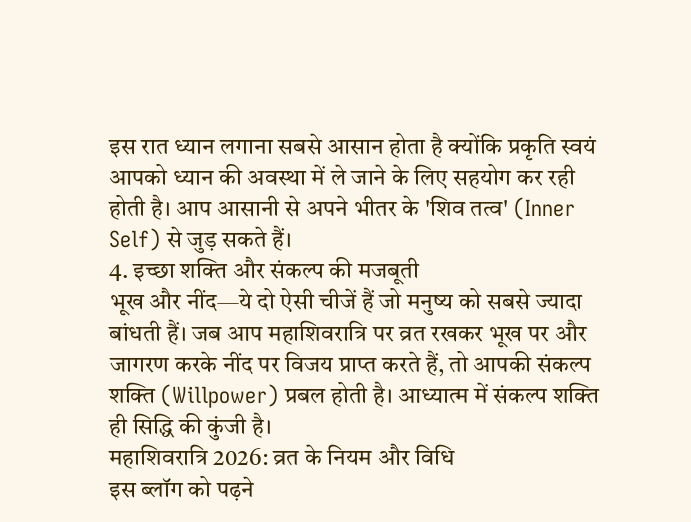इस रात ध्यान लगाना सबसे आसान होता है क्योंकि प्रकृति स्वयं आपको ध्यान की अवस्था में ले जाने के लिए सहयोग कर रही होती है। आप आसानी से अपने भीतर के 'शिव तत्व' (Inner Self) से जुड़ सकते हैं।
4. इच्छा शक्ति और संकल्प की मजबूती
भूख और नींद—ये दो ऐसी चीजें हैं जो मनुष्य को सबसे ज्यादा बांधती हैं। जब आप महाशिवरात्रि पर व्रत रखकर भूख पर और जागरण करके नींद पर विजय प्राप्त करते हैं, तो आपकी संकल्प शक्ति (Willpower) प्रबल होती है। आध्यात्म में संकल्प शक्ति ही सिद्धि की कुंजी है।
महाशिवरात्रि 2026: व्रत के नियम और विधि
इस ब्लॉग को पढ़ने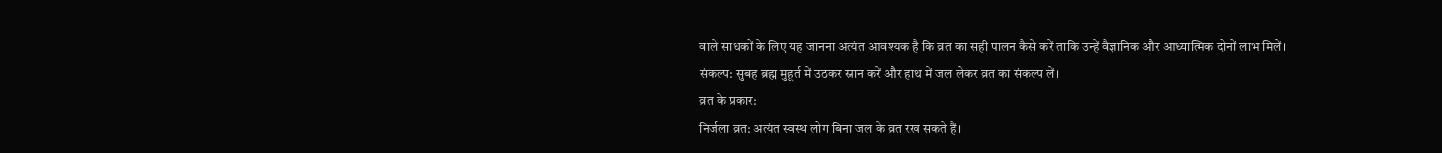वाले साधकों के लिए यह जानना अत्यंत आवश्यक है कि व्रत का सही पालन कैसे करें ताकि उन्हें वैज्ञानिक और आध्यात्मिक दोनों लाभ मिलें।
संकल्प: सुबह ब्रह्म मुहूर्त में उठकर स्नान करें और हाथ में जल लेकर व्रत का संकल्प लें।
व्रत के प्रकार:
निर्जला व्रत: अत्यंत स्वस्थ लोग बिना जल के व्रत रख सकते हैं।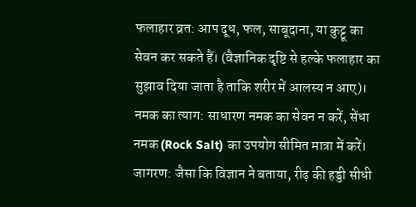फलाहार व्रत: आप दूध, फल, साबूदाना, या कुट्टू का सेवन कर सकते हैं। (वैज्ञानिक दृष्टि से हल्के फलाहार का सुझाव दिया जाता है ताकि शरीर में आलस्य न आए)।
नमक का त्याग: साधारण नमक का सेवन न करें, सेंधा नमक (Rock Salt) का उपयोग सीमित मात्रा में करें।
जागरण: जैसा कि विज्ञान ने बताया, रीढ़ की हड्डी सीधी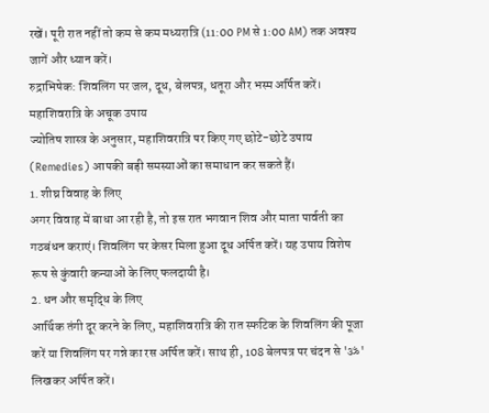रखें। पूरी रात नहीं तो कम से कम मध्यरात्रि (11:00 PM से 1:00 AM) तक अवश्य जागें और ध्यान करें।
रुद्राभिषेक: शिवलिंग पर जल, दूध, बेलपत्र, धतूरा और भस्म अर्पित करें।
महाशिवरात्रि के अचूक उपाय
ज्योतिष शास्त्र के अनुसार, महाशिवरात्रि पर किए गए छोटे-छोटे उपाय (Remedies) आपकी बड़ी समस्याओं का समाधान कर सकते हैं।
1. शीघ्र विवाह के लिए
अगर विवाह में बाधा आ रही है, तो इस रात भगवान शिव और माता पार्वती का गठबंधन कराएं। शिवलिंग पर केसर मिला हुआ दूध अर्पित करें। यह उपाय विशेष रूप से कुंवारी कन्याओं के लिए फलदायी है।
2. धन और समृद्धि के लिए
आर्थिक तंगी दूर करने के लिए, महाशिवरात्रि की रात स्फटिक के शिवलिंग की पूजा करें या शिवलिंग पर गन्ने का रस अर्पित करें। साथ ही, 108 बेलपत्र पर चंदन से 'ॐ' लिखकर अर्पित करें।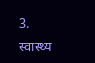3. स्वास्थ्य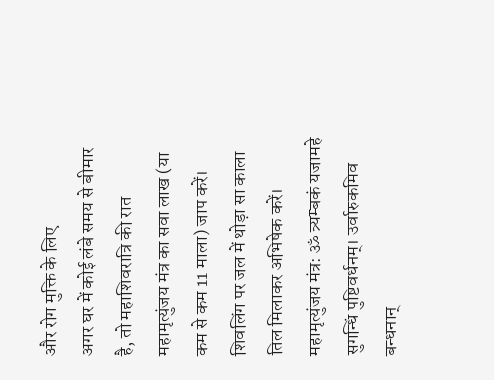और रोग मुक्ति के लिए
अगर घर में कोई लंबे समय से बीमार है, तो महाशिवरात्रि की रात महामृत्युंजय मंत्र का सवा लाख (या कम से कम 11 माला) जाप करें। शिवलिंग पर जल में थोड़ा सा काला तिल मिलाकर अभिषेक करें।
महामृत्युंजय मंत्र: ॐ त्र्यम्बकं यजामहे सुगन्धिं पुष्टिवर्धनम्। उर्वारुकमिव बन्धनान्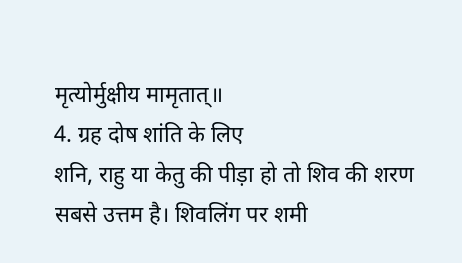मृत्योर्मुक्षीय मामृतात्॥
4. ग्रह दोष शांति के लिए
शनि, राहु या केतु की पीड़ा हो तो शिव की शरण सबसे उत्तम है। शिवलिंग पर शमी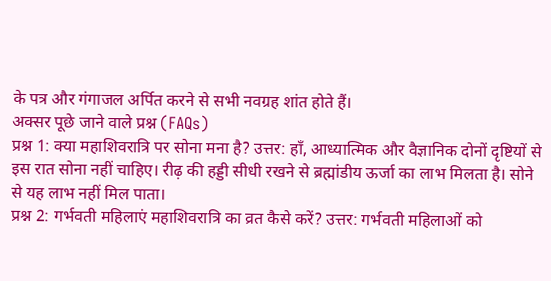के पत्र और गंगाजल अर्पित करने से सभी नवग्रह शांत होते हैं।
अक्सर पूछे जाने वाले प्रश्न (FAQs)
प्रश्न 1: क्या महाशिवरात्रि पर सोना मना है? उत्तर: हाँ, आध्यात्मिक और वैज्ञानिक दोनों दृष्टियों से इस रात सोना नहीं चाहिए। रीढ़ की हड्डी सीधी रखने से ब्रह्मांडीय ऊर्जा का लाभ मिलता है। सोने से यह लाभ नहीं मिल पाता।
प्रश्न 2: गर्भवती महिलाएं महाशिवरात्रि का व्रत कैसे करें? उत्तर: गर्भवती महिलाओं को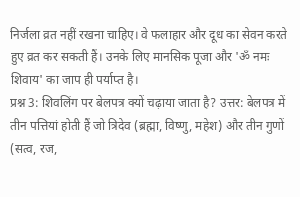निर्जला व्रत नहीं रखना चाहिए। वे फलाहार और दूध का सेवन करते हुए व्रत कर सकती हैं। उनके लिए मानसिक पूजा और 'ॐ नमः शिवाय' का जाप ही पर्याप्त है।
प्रश्न 3: शिवलिंग पर बेलपत्र क्यों चढ़ाया जाता है? उत्तर: बेलपत्र में तीन पत्तियां होती हैं जो त्रिदेव (ब्रह्मा, विष्णु, महेश) और तीन गुणों (सत्व, रज,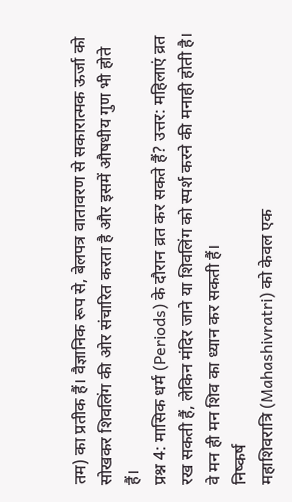तम) का प्रतीक हैं। वैज्ञानिक रूप से, बेलपत्र वातावरण से सकारात्मक ऊर्जा को सोखकर शिवलिंग की ओर संचारित करता है और इसमें औषधीय गुण भी होते हैं।
प्रश्न 4: मासिक धर्म (Periods) के दौरान व्रत कर सकते हैं? उत्तर: महिलाएं व्रत रख सकती हैं, लेकिन मंदिर जाने या शिवलिंग को स्पर्श करने की मनाही होती है। वे मन ही मन शिव का ध्यान कर सकती हैं।
निष्कर्ष
महाशिवरात्रि (Mahashivratri) को केवल एक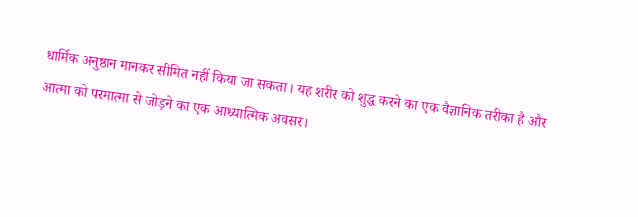धार्मिक अनुष्ठान मानकर सीमित नहीं किया जा सकता। यह शरीर को शुद्ध करने का एक वैज्ञानिक तरीका है और आत्मा को परमात्मा से जोड़ने का एक आध्यात्मिक अवसर।